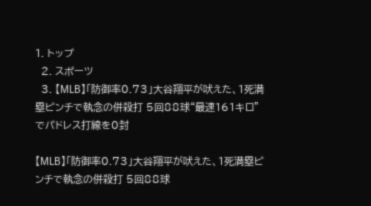1. トップ
  2. スポーツ
  3. 【MLB】「防御率0.73」大谷翔平が吠えた、1死満塁ピンチで執念の併殺打 5回88球“最速161キロ”でパドレス打線を0封

【MLB】「防御率0.73」大谷翔平が吠えた、1死満塁ピンチで執念の併殺打 5回88球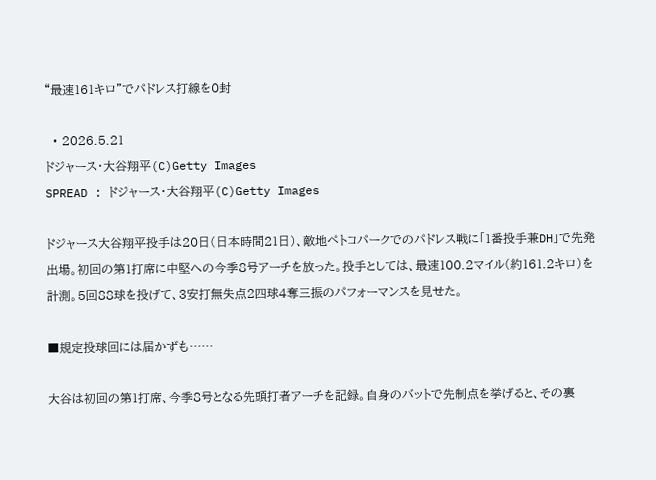“最速161キロ”でパドレス打線を0封

  • 2026.5.21
ドジャース・大谷翔平(C)Getty Images
SPREAD : ドジャース・大谷翔平(C)Getty Images

ドジャース大谷翔平投手は20日(日本時間21日)、敵地ペトコパークでのパドレス戦に「1番投手兼DH」で先発出場。初回の第1打席に中堅への今季8号アーチを放った。投手としては、最速100.2マイル(約161.2キロ)を計測。5回88球を投げて、3安打無失点2四球4奪三振のパフォーマンスを見せた。

■規定投球回には届かずも……

大谷は初回の第1打席、今季8号となる先頭打者アーチを記録。自身のバットで先制点を挙げると、その裏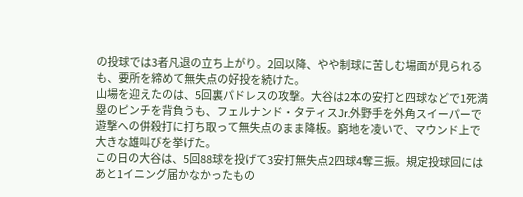の投球では3者凡退の立ち上がり。2回以降、やや制球に苦しむ場面が見られるも、要所を締めて無失点の好投を続けた。
山場を迎えたのは、5回裏パドレスの攻撃。大谷は2本の安打と四球などで1死満塁のピンチを背負うも、フェルナンド・タティスJr.外野手を外角スイーパーで遊撃への併殺打に打ち取って無失点のまま降板。窮地を凌いで、マウンド上で大きな雄叫びを挙げた。
この日の大谷は、5回88球を投げて3安打無失点2四球4奪三振。規定投球回にはあと1イニング届かなかったもの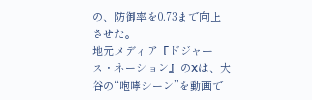の、防御率を0.73まで向上させた。
地元メディア『ドジャース・ネーション』のXは、大谷の“咆哮シーン”を動画で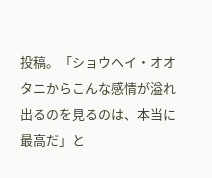投稿。「ショウヘイ・オオタニからこんな感情が溢れ出るのを見るのは、本当に最高だ」と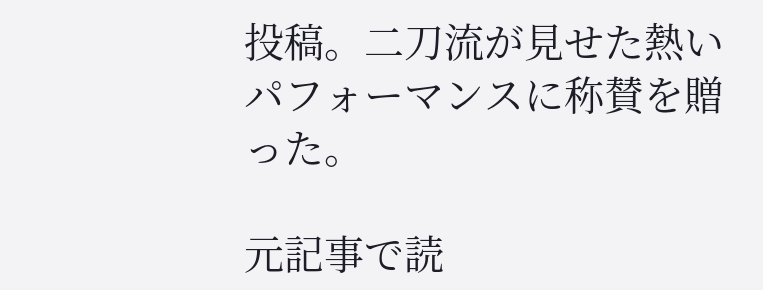投稿。二刀流が見せた熱いパフォーマンスに称賛を贈った。

元記事で読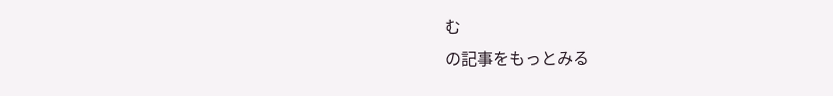む
の記事をもっとみる